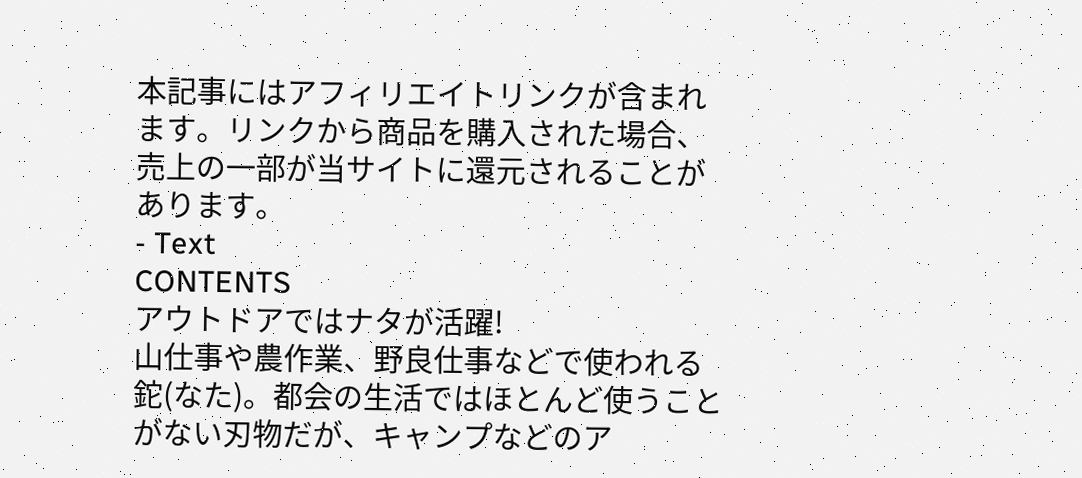本記事にはアフィリエイトリンクが含まれます。リンクから商品を購入された場合、売上の一部が当サイトに還元されることがあります。
- Text
CONTENTS
アウトドアではナタが活躍!
山仕事や農作業、野良仕事などで使われる鉈(なた)。都会の生活ではほとんど使うことがない刃物だが、キャンプなどのア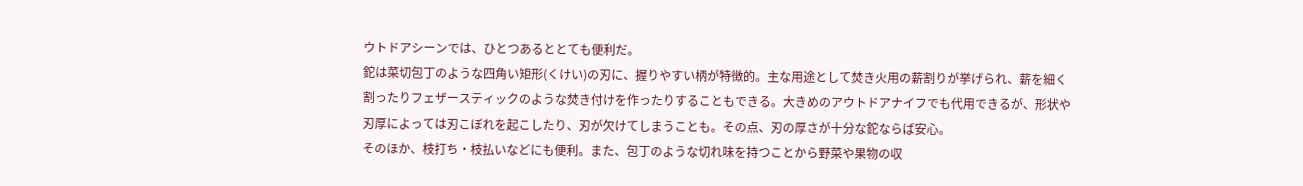ウトドアシーンでは、ひとつあるととても便利だ。
鉈は菜切包丁のような四角い矩形(くけい)の刃に、握りやすい柄が特徴的。主な用途として焚き火用の薪割りが挙げられ、薪を細く割ったりフェザースティックのような焚き付けを作ったりすることもできる。大きめのアウトドアナイフでも代用できるが、形状や刃厚によっては刃こぼれを起こしたり、刃が欠けてしまうことも。その点、刃の厚さが十分な鉈ならば安心。
そのほか、枝打ち・枝払いなどにも便利。また、包丁のような切れ味を持つことから野菜や果物の収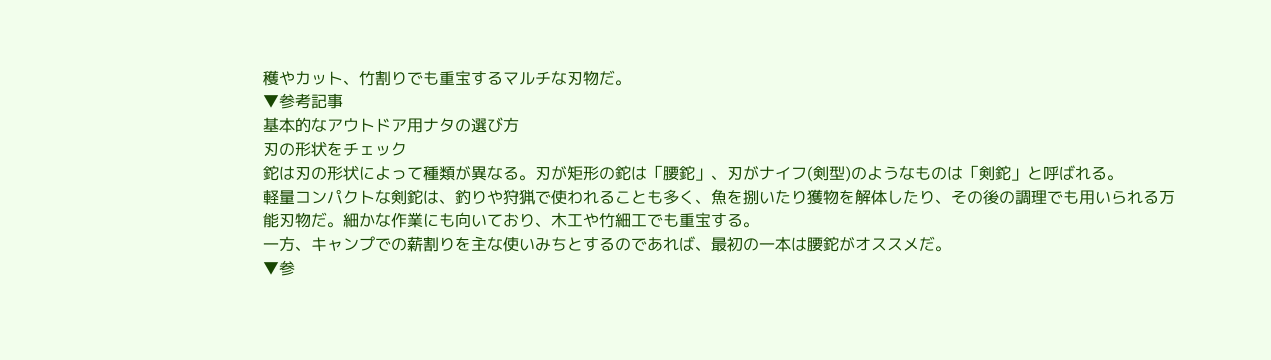穫やカット、竹割りでも重宝するマルチな刃物だ。
▼参考記事
基本的なアウトドア用ナタの選び方
刃の形状をチェック
鉈は刃の形状によって種類が異なる。刃が矩形の鉈は「腰鉈」、刃がナイフ(剣型)のようなものは「剣鉈」と呼ばれる。
軽量コンパクトな剣鉈は、釣りや狩猟で使われることも多く、魚を捌いたり獲物を解体したり、その後の調理でも用いられる万能刃物だ。細かな作業にも向いており、木工や竹細工でも重宝する。
一方、キャンプでの薪割りを主な使いみちとするのであれば、最初の一本は腰鉈がオススメだ。
▼参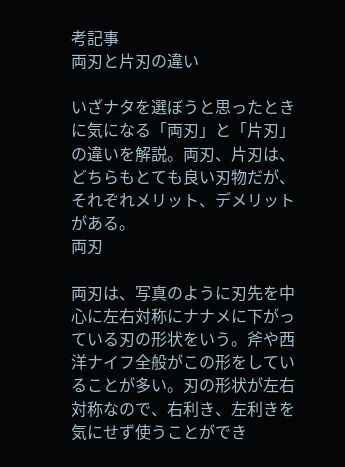考記事
両刃と片刃の違い

いざナタを選ぼうと思ったときに気になる「両刃」と「片刃」の違いを解説。両刃、片刃は、どちらもとても良い刃物だが、それぞれメリット、デメリットがある。
両刃

両刃は、写真のように刃先を中心に左右対称にナナメに下がっている刃の形状をいう。斧や西洋ナイフ全般がこの形をしていることが多い。刃の形状が左右対称なので、右利き、左利きを気にせず使うことができ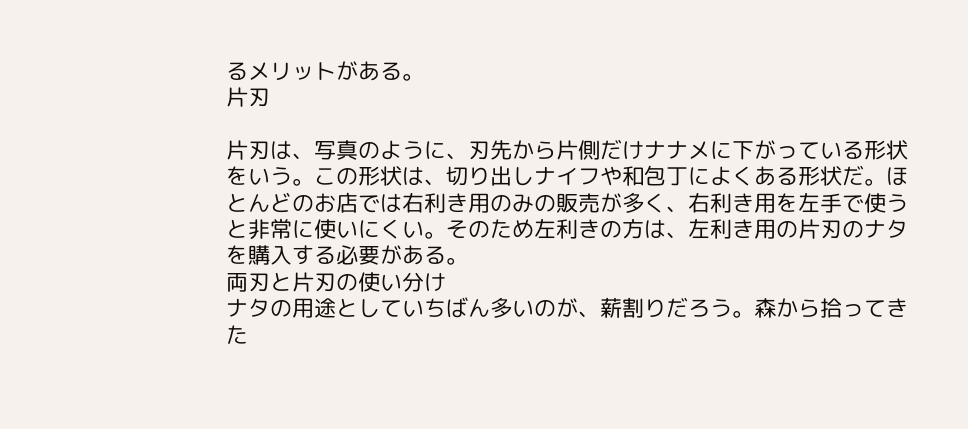るメリットがある。
片刃

片刃は、写真のように、刃先から片側だけナナメに下がっている形状をいう。この形状は、切り出しナイフや和包丁によくある形状だ。ほとんどのお店では右利き用のみの販売が多く、右利き用を左手で使うと非常に使いにくい。そのため左利きの方は、左利き用の片刃のナタを購入する必要がある。
両刃と片刃の使い分け
ナタの用途としていちばん多いのが、薪割りだろう。森から拾ってきた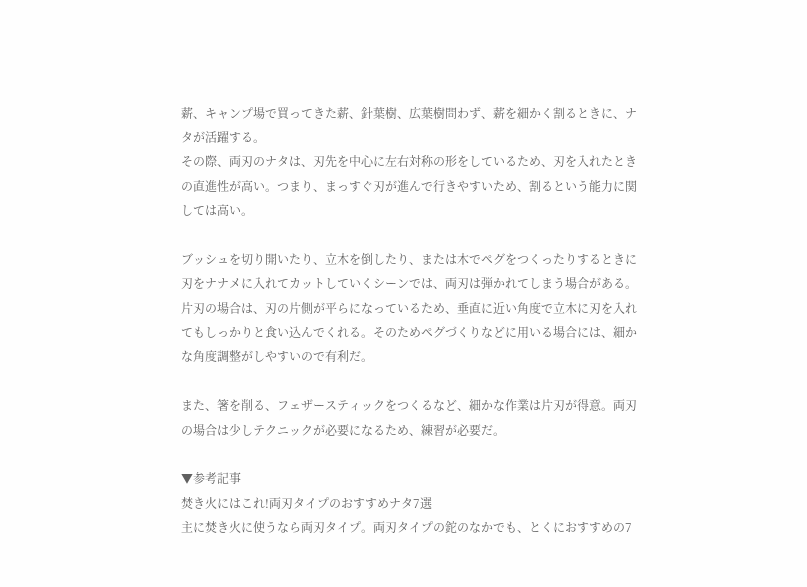薪、キャンプ場で買ってきた薪、針葉樹、広葉樹問わず、薪を細かく割るときに、ナタが活躍する。
その際、両刃のナタは、刃先を中心に左右対称の形をしているため、刃を入れたときの直進性が高い。つまり、まっすぐ刃が進んで行きやすいため、割るという能力に関しては高い。

ブッシュを切り開いたり、立木を倒したり、または木でペグをつくったりするときに刃をナナメに入れてカットしていくシーンでは、両刃は弾かれてしまう場合がある。
片刃の場合は、刃の片側が平らになっているため、垂直に近い角度で立木に刃を入れてもしっかりと食い込んでくれる。そのためペグづくりなどに用いる場合には、細かな角度調整がしやすいので有利だ。

また、箸を削る、フェザースティックをつくるなど、細かな作業は片刃が得意。両刃の場合は少しテクニックが必要になるため、練習が必要だ。

▼参考記事
焚き火にはこれ!両刃タイプのおすすめナタ7選
主に焚き火に使うなら両刃タイプ。両刃タイプの鉈のなかでも、とくにおすすめの7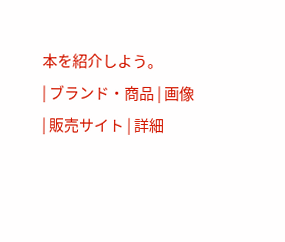本を紹介しよう。
| ブランド・商品 | 画像 | 販売サイト | 詳細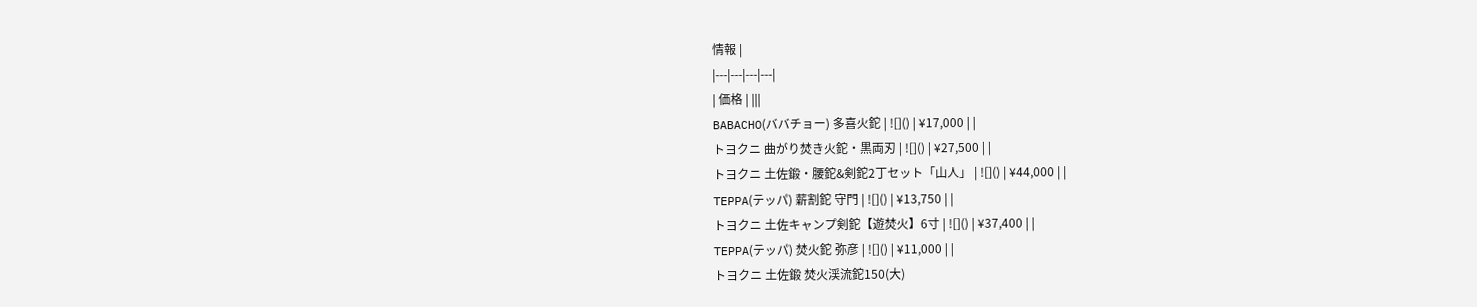情報 |
|---|---|---|---|
| 価格 | |||
BABACHO(ババチョー) 多喜火鉈 | ![]() | ¥17,000 | |
トヨクニ 曲がり焚き火鉈・黒両刃 | ![]() | ¥27,500 | |
トヨクニ 土佐鍛・腰鉈&剣鉈2丁セット「山人」 | ![]() | ¥44,000 | |
TEPPA(テッパ) 薪割鉈 守門 | ![]() | ¥13,750 | |
トヨクニ 土佐キャンプ剣鉈【遊焚火】6寸 | ![]() | ¥37,400 | |
TEPPA(テッパ) 焚火鉈 弥彦 | ![]() | ¥11,000 | |
トヨクニ 土佐鍛 焚火渓流鉈150(大)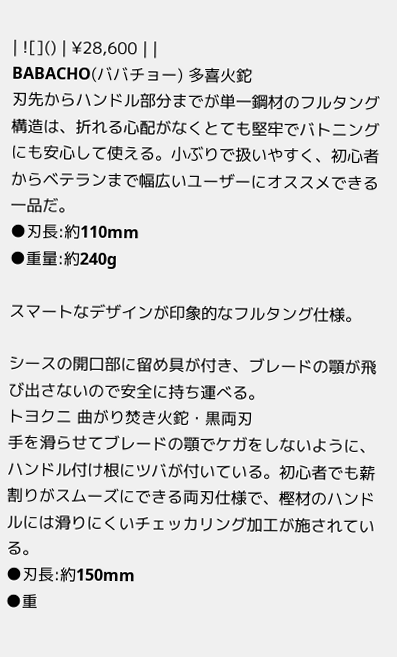| ![]() | ¥28,600 | |
BABACHO(ババチョー) 多喜火鉈
刃先からハンドル部分までが単一鋼材のフルタング構造は、折れる心配がなくとても堅牢でバトニングにも安心して使える。小ぶりで扱いやすく、初心者からベテランまで幅広いユーザーにオススメできる一品だ。
●刃長:約110mm
●重量:約240g

スマートなデザインが印象的なフルタング仕様。

シースの開口部に留め具が付き、ブレードの顎が飛び出さないので安全に持ち運べる。
トヨクニ 曲がり焚き火鉈・黒両刃
手を滑らせてブレードの顎でケガをしないように、ハンドル付け根にツバが付いている。初心者でも薪割りがスムーズにできる両刃仕様で、樫材のハンドルには滑りにくいチェッカリング加工が施されている。
●刃長:約150mm
●重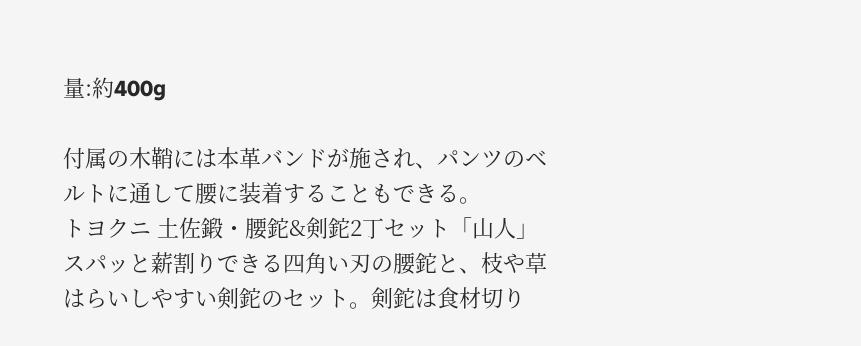量:約400g

付属の木鞘には本革バンドが施され、パンツのベルトに通して腰に装着することもできる。
トヨクニ 土佐鍛・腰鉈&剣鉈2丁セット「山人」
スパッと薪割りできる四角い刃の腰鉈と、枝や草はらいしやすい剣鉈のセット。剣鉈は食材切り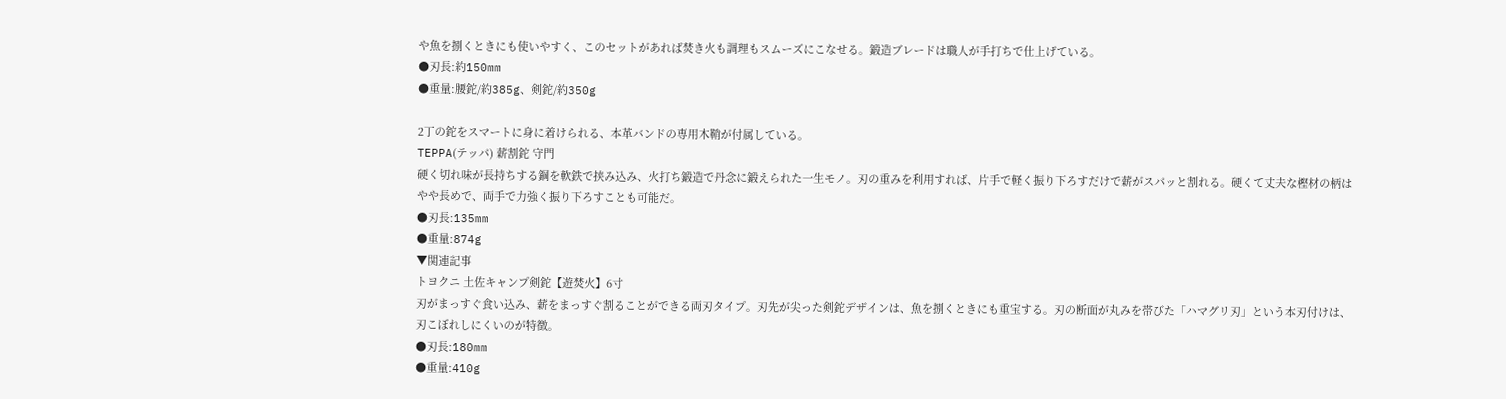や魚を捌くときにも使いやすく、このセットがあれば焚き火も調理もスムーズにこなせる。鍛造ブレードは職人が手打ちで仕上げている。
●刃長:約150mm
●重量:腰鉈/約385g、剣鉈/約350g

2丁の鉈をスマートに身に着けられる、本革バンドの専用木鞘が付属している。
TEPPA(テッパ) 薪割鉈 守門
硬く切れ味が長持ちする鋼を軟鉄で挟み込み、火打ち鍛造で丹念に鍛えられた一生モノ。刃の重みを利用すれば、片手で軽く振り下ろすだけで薪がスパッと割れる。硬くて丈夫な樫材の柄はやや長めで、両手で力強く振り下ろすことも可能だ。
●刃長:135mm
●重量:874g
▼関連記事
トヨクニ 土佐キャンプ剣鉈【遊焚火】6寸
刃がまっすぐ食い込み、薪をまっすぐ割ることができる両刃タイプ。刃先が尖った剣鉈デザインは、魚を捌くときにも重宝する。刃の断面が丸みを帯びた「ハマグリ刃」という本刃付けは、刃こぼれしにくいのが特徴。
●刃長:180mm
●重量:410g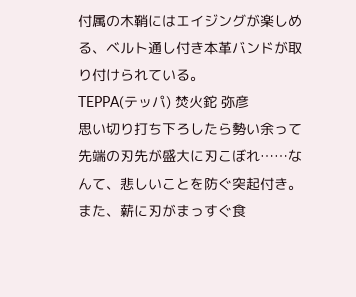付属の木鞘にはエイジングが楽しめる、ベルト通し付き本革バンドが取り付けられている。
TEPPA(テッパ) 焚火鉈 弥彦
思い切り打ち下ろしたら勢い余って先端の刃先が盛大に刃こぼれ……なんて、悲しいことを防ぐ突起付き。また、薪に刃がまっすぐ食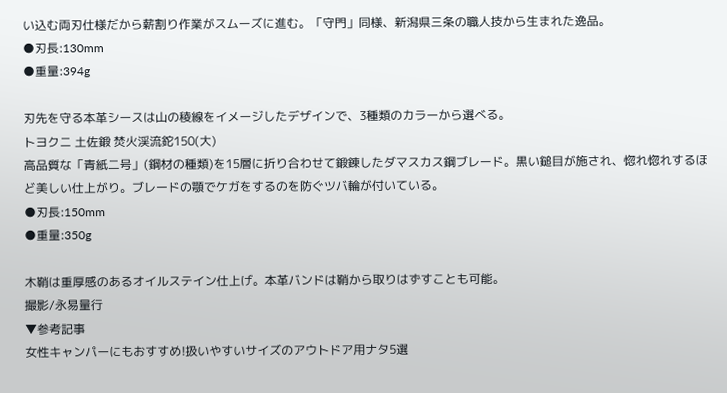い込む両刃仕様だから薪割り作業がスムーズに進む。「守門」同様、新潟県三条の職人技から生まれた逸品。
●刃長:130mm
●重量:394g

刃先を守る本革シースは山の稜線をイメージしたデザインで、3種類のカラーから選べる。
トヨクニ 土佐鍛 焚火渓流鉈150(大)
高品質な「青紙二号」(鋼材の種類)を15層に折り合わせて鍛錬したダマスカス鋼ブレード。黒い鎚目が施され、惚れ惚れするほど美しい仕上がり。ブレードの顎でケガをするのを防ぐツバ輪が付いている。
●刃長:150mm
●重量:350g

木鞘は重厚感のあるオイルステイン仕上げ。本革バンドは鞘から取りはずすことも可能。
撮影/永易量行
▼参考記事
女性キャンパーにもおすすめ!扱いやすいサイズのアウトドア用ナタ5選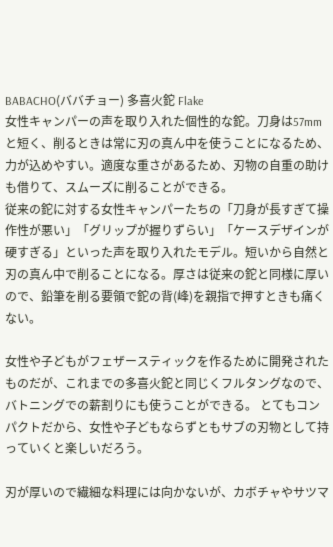BABACHO(ババチョー) 多喜火鉈 Flake
女性キャンパーの声を取り入れた個性的な鉈。刀身は57mmと短く、削るときは常に刃の真ん中を使うことになるため、力が込めやすい。適度な重さがあるため、刃物の自重の助けも借りて、スムーズに削ることができる。
従来の鉈に対する女性キャンパーたちの「刀身が長すぎて操作性が悪い」「グリップが握りずらい」「ケースデザインが硬すぎる」といった声を取り入れたモデル。短いから自然と刃の真ん中で削ることになる。厚さは従来の鉈と同様に厚いので、鉛筆を削る要領で鉈の背(峰)を親指で押すときも痛くない。

女性や子どもがフェザースティックを作るために開発されたものだが、これまでの多喜火鉈と同じくフルタングなので、バトニングでの薪割りにも使うことができる。 とてもコンパクトだから、女性や子どもならずともサブの刃物として持っていくと楽しいだろう。

刃が厚いので繊細な料理には向かないが、カボチャやサツマ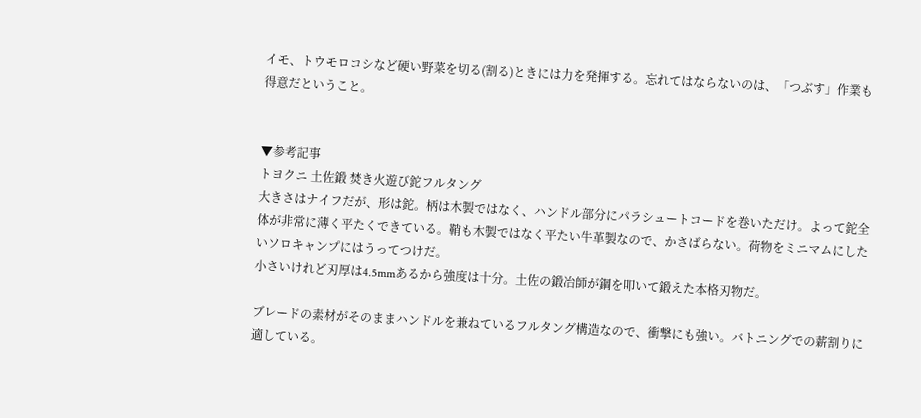イモ、トウモロコシなど硬い野菜を切る(割る)ときには力を発揮する。忘れてはならないのは、「つぶす」作業も得意だということ。


▼参考記事
トヨクニ 土佐鍛 焚き火遊び鉈フルタング
大きさはナイフだが、形は鉈。柄は木製ではなく、ハンドル部分にパラシュートコードを巻いただけ。よって鉈全体が非常に薄く平たくできている。鞘も木製ではなく平たい牛革製なので、かさばらない。荷物をミニマムにしたいソロキャンプにはうってつけだ。
小さいけれど刃厚は4.5mmあるから強度は十分。土佐の鍛冶師が鋼を叩いて鍛えた本格刃物だ。

ブレードの素材がそのままハンドルを兼ねているフルタング構造なので、衝撃にも強い。バトニングでの薪割りに適している。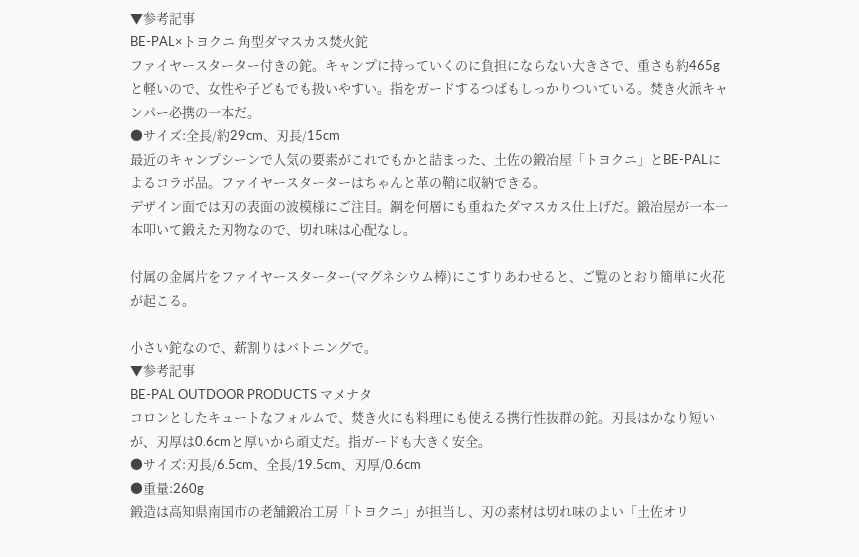▼参考記事
BE-PAL×トヨクニ 角型ダマスカス焚火鉈
ファイヤースターター付きの鉈。キャンプに持っていくのに負担にならない大きさで、重さも約465gと軽いので、女性や子どもでも扱いやすい。指をガードするつばもしっかりついている。焚き火派キャンパー必携の一本だ。
●サイズ:全長/約29cm、刃長/15cm
最近のキャンプシーンで人気の要素がこれでもかと詰まった、土佐の鍛冶屋「トヨクニ」とBE-PALによるコラボ品。ファイヤースターターはちゃんと革の鞘に収納できる。
デザイン面では刃の表面の波模様にご注目。鋼を何層にも重ねたダマスカス仕上げだ。鍛冶屋が一本一本叩いて鍛えた刃物なので、切れ味は心配なし。

付属の金属片をファイヤースターター(マグネシウム棒)にこすりあわせると、ご覧のとおり簡単に火花が起こる。

小さい鉈なので、薪割りはバトニングで。
▼参考記事
BE-PAL OUTDOOR PRODUCTS マメナタ
コロンとしたキュートなフォルムで、焚き火にも料理にも使える携行性抜群の鉈。刃長はかなり短いが、刃厚は0.6cmと厚いから頑丈だ。指ガードも大きく安全。
●サイズ:刃長/6.5cm、全長/19.5cm、刃厚/0.6cm
●重量:260g
鍛造は高知県南国市の老舗鍛冶工房「トヨクニ」が担当し、刃の素材は切れ味のよい「土佐オリ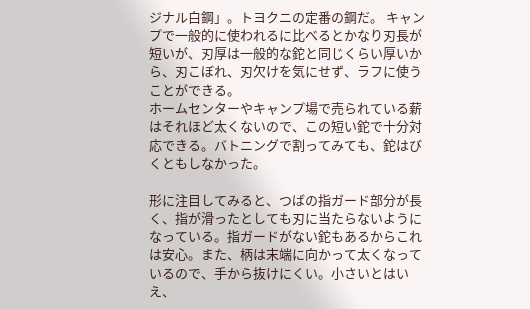ジナル白鋼」。トヨクニの定番の鋼だ。 キャンプで一般的に使われるに比べるとかなり刃長が短いが、刃厚は一般的な鉈と同じくらい厚いから、刃こぼれ、刃欠けを気にせず、ラフに使うことができる。
ホームセンターやキャンプ場で売られている薪はそれほど太くないので、この短い鉈で十分対応できる。バトニングで割ってみても、鉈はびくともしなかった。

形に注目してみると、つばの指ガード部分が長く、指が滑ったとしても刃に当たらないようになっている。指ガードがない鉈もあるからこれは安心。また、柄は末端に向かって太くなっているので、手から抜けにくい。小さいとはいえ、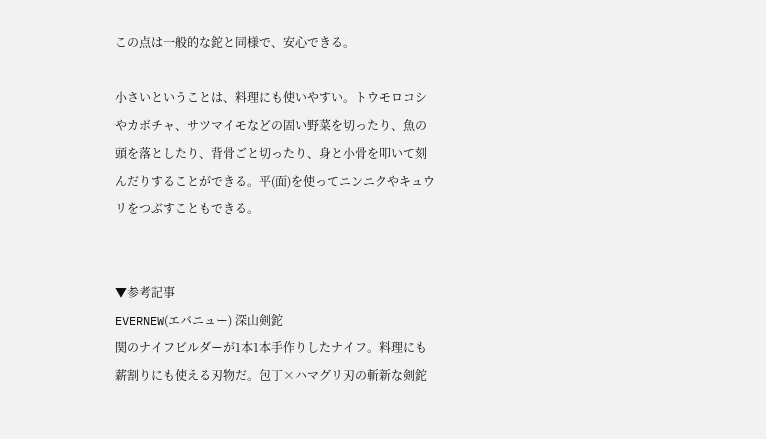この点は一般的な鉈と同様で、安心できる。

小さいということは、料理にも使いやすい。トウモロコシやカボチャ、サツマイモなどの固い野菜を切ったり、魚の頭を落としたり、背骨ごと切ったり、身と小骨を叩いて刻んだりすることができる。平(面)を使ってニンニクやキュウリをつぶすこともできる。


▼参考記事
EVERNEW(エバニュー) 深山剣鉈
関のナイフビルダーが1本1本手作りしたナイフ。料理にも薪割りにも使える刃物だ。包丁×ハマグリ刃の斬新な剣鉈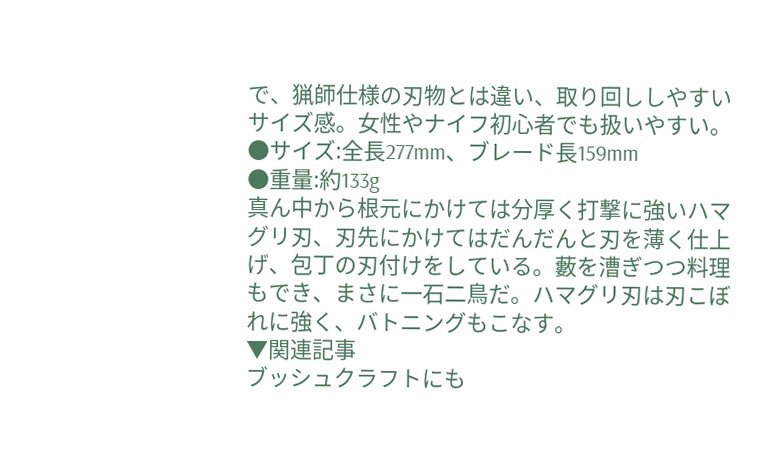で、猟師仕様の刃物とは違い、取り回ししやすいサイズ感。女性やナイフ初心者でも扱いやすい。
●サイズ:全長277mm、ブレード長159mm
●重量:約133g
真ん中から根元にかけては分厚く打撃に強いハマグリ刃、刃先にかけてはだんだんと刃を薄く仕上げ、包丁の刃付けをしている。藪を漕ぎつつ料理もでき、まさに一石二鳥だ。ハマグリ刃は刃こぼれに強く、バトニングもこなす。
▼関連記事
ブッシュクラフトにも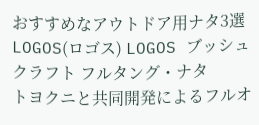おすすめなアウトドア用ナタ3選
LOGOS(ロゴス) LOGOS ブッシュクラフト フルタング・ナタ
トヨクニと共同開発によるフルオ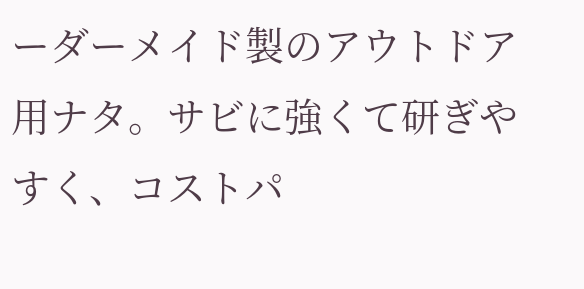ーダーメイド製のアウトドア用ナタ。サビに強くて研ぎやすく、コストパ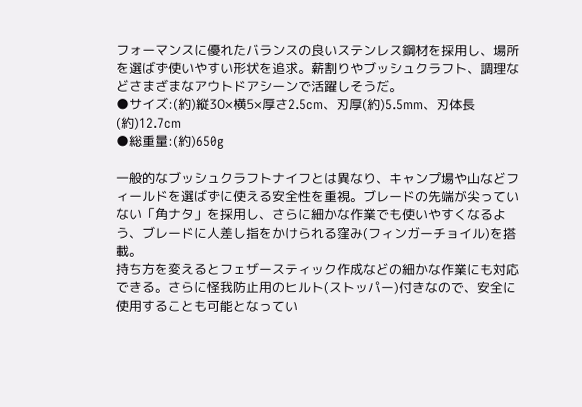フォーマンスに優れたバランスの良いステンレス鋼材を採用し、場所を選ばず使いやすい形状を追求。薪割りやブッシュクラフト、調理などさまざまなアウトドアシーンで活躍しそうだ。
●サイズ:(約)縦30×横5×厚さ2.5cm、刃厚(約)5.5mm、刃体長(約)12.7cm
●総重量:(約)650g

一般的なブッシュクラフトナイフとは異なり、キャンプ場や山などフィールドを選ばずに使える安全性を重視。ブレードの先端が尖っていない「角ナタ」を採用し、さらに細かな作業でも使いやすくなるよう、ブレードに人差し指をかけられる窪み(フィンガーチョイル)を搭載。
持ち方を変えるとフェザースティック作成などの細かな作業にも対応できる。さらに怪我防止用のヒルト(ストッパー)付きなので、安全に使用することも可能となってい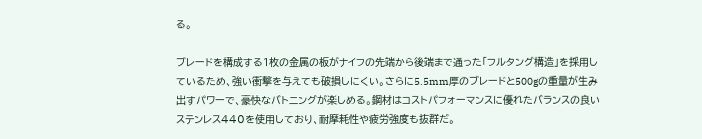る。

ブレードを構成する1枚の金属の板がナイフの先端から後端まで通った「フルタング構造」を採用しているため、強い衝撃を与えても破損しにくい。さらに5.5mm厚のブレードと500gの重量が生み出すパワーで、豪快なバトニングが楽しめる。鋼材はコストパフォーマンスに優れたバランスの良いステンレス440を使用しており、耐摩耗性や疲労強度も抜群だ。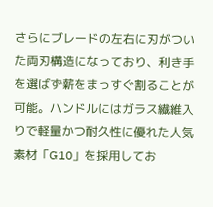さらにブレードの左右に刃がついた両刃構造になっており、利き手を選ばず薪をまっすぐ割ることが可能。ハンドルにはガラス繊維入りで軽量かつ耐久性に優れた人気素材「G10」を採用してお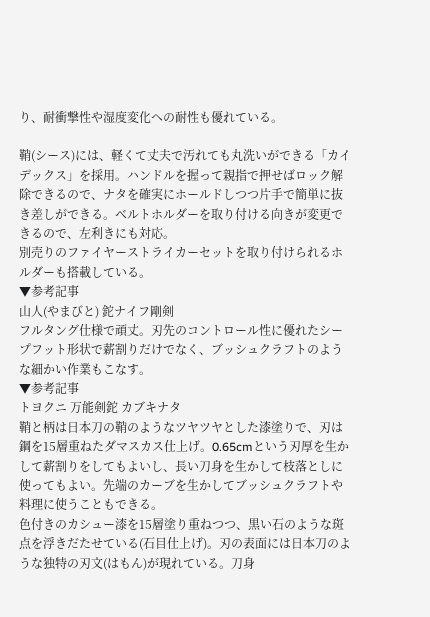り、耐衝撃性や湿度変化への耐性も優れている。

鞘(シース)には、軽くて丈夫で汚れても丸洗いができる「カイデックス」を採用。ハンドルを握って親指で押せばロック解除できるので、ナタを確実にホールドしつつ片手で簡単に抜き差しができる。ベルトホルダーを取り付ける向きが変更できるので、左利きにも対応。
別売りのファイヤーストライカーセットを取り付けられるホルダーも搭載している。
▼参考記事
山人(やまびと) 鉈ナイフ剛剣
フルタング仕様で頑丈。刃先のコントロール性に優れたシープフット形状で薪割りだけでなく、ブッシュクラフトのような細かい作業もこなす。
▼参考記事
トヨクニ 万能剣鉈 カブキナタ
鞘と柄は日本刀の鞘のようなツヤツヤとした漆塗りで、刃は鋼を15層重ねたダマスカス仕上げ。0.65cmという刃厚を生かして薪割りをしてもよいし、長い刀身を生かして枝落としに使ってもよい。先端のカーブを生かしてブッシュクラフトや料理に使うこともできる。
色付きのカシュー漆を15層塗り重ねつつ、黒い石のような斑点を浮きだたせている(石目仕上げ)。刃の表面には日本刀のような独特の刃文(はもん)が現れている。刀身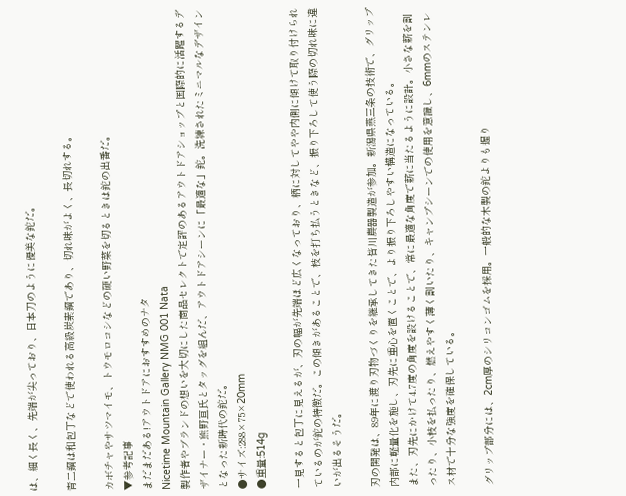は、細く長く、先端が尖っており、日本刀のように優美な鉈だ。

青二鋼は和包丁などで使われる高級炭素鋼であり、切れ味がよく、長切れする。

カボチャやサツマイモ、トウモロコシなどの硬い野菜を切るときは鉈の出番だ。
▼参考記事
まだまだある!アウトドアにおすすめのナタ
Nicetime Mountain Gallery NMG 001 Nata
製作者やブランドの想いを大切にした商品セレクトで定評のあるアウトドアショップと国際的に活躍するデザイナー・熊野亘氏とタッグを組んだ、アウトドアシーンに「最適な」鉈。洗練されたミニマルなデザインとなった新時代の鉈だ。
●サイズ:288×75×20mm
●重量:514g

一見すると包丁に見えるが、刃の幅が先端ほど広くなっており、柄に対してやや内側に傾けて取り付けられているのが鉈の特徴だ。この傾きがあることで、枝を打ち払うときなど、振り下ろして使う際の切れ味に違いが出るそうだ。

刃の開発は、89年に渡り刃物づくりを継承してきた皆川農器製造が参加。新潟県燕三条の技術で、グリップ内部に軽量化を施し、刃先に重心を置くことで、より振り下ろしやすい構造になっている。
また、刃先にかけて4.7度の角度を設けることで、常に最適な角度で薪に当たるように設計。小さな薪を割ったり、小枝を払ったり、燃えやすく薄く割いたり、キャンプシーンでの使用を意識し、6mmのステンレス材で十分な強度を確保している。

グリップ部分には、2cm厚のシリコンゴムを採用。一般的な木製の鉈よりも握り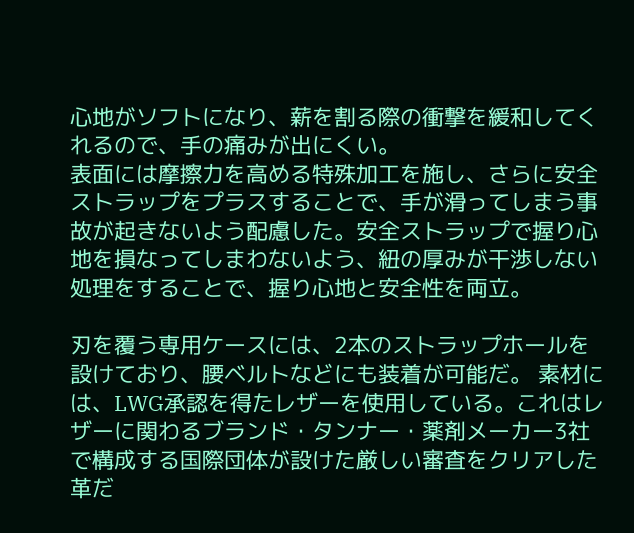心地がソフトになり、薪を割る際の衝撃を緩和してくれるので、手の痛みが出にくい。
表面には摩擦力を高める特殊加工を施し、さらに安全ストラップをプラスすることで、手が滑ってしまう事故が起きないよう配慮した。安全ストラップで握り心地を損なってしまわないよう、紐の厚みが干渉しない処理をすることで、握り心地と安全性を両立。

刃を覆う専用ケースには、2本のストラップホールを設けており、腰ベルトなどにも装着が可能だ。 素材には、LWG承認を得たレザーを使用している。これはレザーに関わるブランド・タンナー・薬剤メーカー3社で構成する国際団体が設けた厳しい審査をクリアした革だ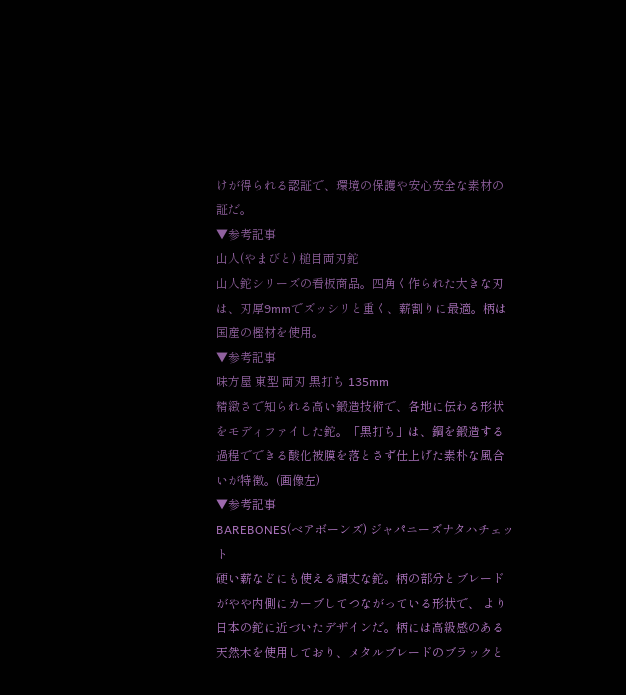けが得られる認証で、環境の保護や安心安全な素材の証だ。
▼参考記事
山人(やまびと) 槌目両刃鉈
山人鉈シリーズの看板商品。四角く作られた大きな刃は、刃厚9mmでズッシリと重く、薪割りに最適。柄は国産の樫材を使用。
▼参考記事
味方屋 東型 両刃 黒打ち 135mm
精緻さで知られる高い鍛造技術で、各地に伝わる形状をモディファイした鉈。「黒打ち」は、鋼を鍛造する過程でできる酸化被膜を落とさず仕上げた素朴な風合いが特徴。(画像左)
▼参考記事
BAREBONES(ベアボーンズ) ジャパニーズナタハチェット
硬い薪などにも使える頑丈な鉈。柄の部分とブレードがやや内側にカーブしてつながっている形状で、 より日本の鉈に近づいたデザインだ。柄には高級感のある天然木を使用しており、メタルブレードのブラックと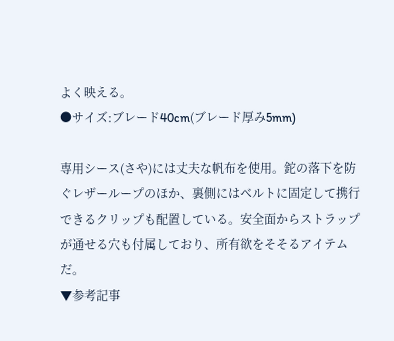よく映える。
●サイズ:ブレード40cm(ブレード厚み5mm)

専用シース(さや)には丈夫な帆布を使用。鉈の落下を防ぐレザーループのほか、裏側にはベルトに固定して携行できるクリップも配置している。安全面からストラップが通せる穴も付属しており、所有欲をそそるアイテムだ。
▼参考記事